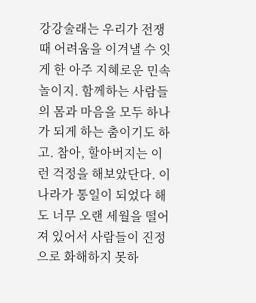강강술래는 우리가 전쟁 때 어려움을 이겨낼 수 잇게 한 아주 지혜로운 민속놀이지. 함께하는 사람들의 몸과 마음을 모두 하나가 되게 하는 춤이기도 하고. 참아, 할아버지는 이런 걱정을 해보았단다. 이 나라가 통일이 되었다 해도 너무 오랜 세월을 떨어져 있어서 사람들이 진정으로 화해하지 못하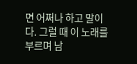면 어쩌나 하고 말이다. 그럴 때 이 노래를 부르며 남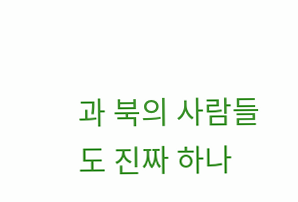과 북의 사람들도 진짜 하나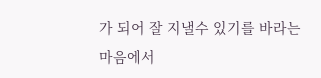가 되어 잘 지낼수 있기를 바라는 마음에서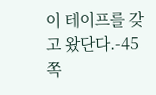이 테이프를 갖고 왔단다.-45쪽